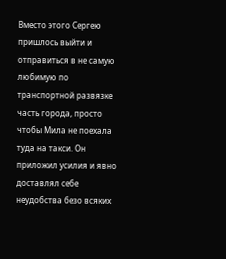Вместо этого Сергею пришлось выйти и отправиться в не самую любимую по транспортной развязке часть города, просто чтобы Мила не поехала туда на такси. Он приложил усилия и явно доставлял себе неудобства безо всяких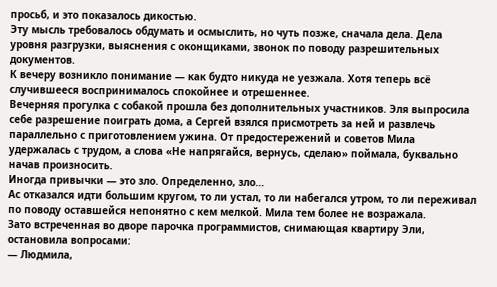просьб, и это показалось дикостью.
Эту мысль требовалось обдумать и осмыслить, но чуть позже, сначала дела. Дела уровня разгрузки, выяснения с оконщиками, звонок по поводу разрешительных документов.
К вечеру возникло понимание — как будто никуда не уезжала. Хотя теперь всё случившееся воспринималось спокойнее и отрешеннее.
Вечерняя прогулка с собакой прошла без дополнительных участников. Эля выпросила себе разрешение поиграть дома, а Сергей взялся присмотреть за ней и развлечь параллельно с приготовлением ужина. От предостережений и советов Мила удержалась с трудом, а слова «Не напрягайся, вернусь, сделаю» поймала, буквально начав произносить.
Иногда привычки — это зло. Определенно, зло…
Ас отказался идти большим кругом, то ли устал, то ли набегался утром, то ли переживал по поводу оставшейся непонятно с кем мелкой. Мила тем более не возражала.
Зато встреченная во дворе парочка программистов, снимающая квартиру Эли, остановила вопросами:
— Людмила,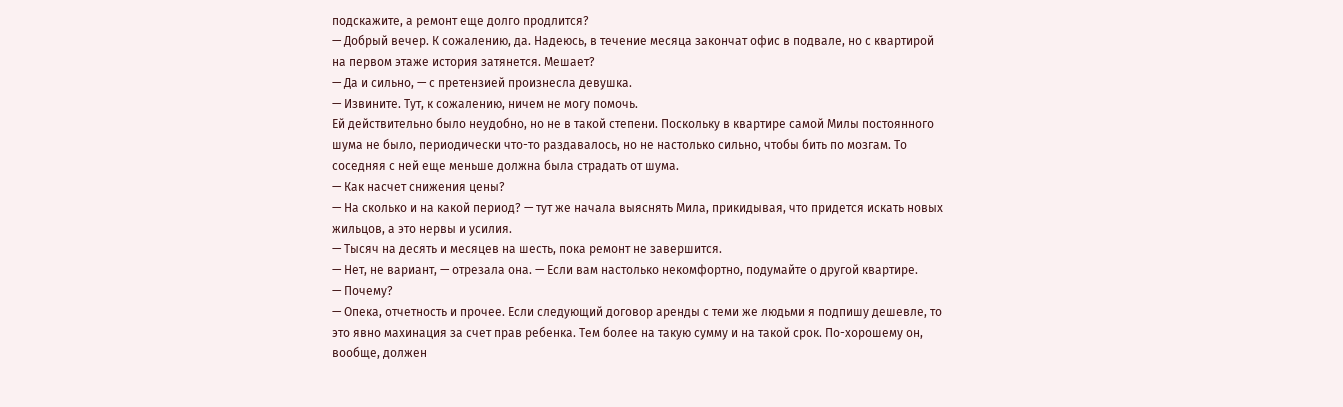подскажите, а ремонт еще долго продлится?
— Добрый вечер. К сожалению, да. Надеюсь, в течение месяца закончат офис в подвале, но с квартирой на первом этаже история затянется. Мешает?
— Да и сильно, — с претензией произнесла девушка.
— Извините. Тут, к сожалению, ничем не могу помочь.
Ей действительно было неудобно, но не в такой степени. Поскольку в квартире самой Милы постоянного шума не было, периодически что-то раздавалось, но не настолько сильно, чтобы бить по мозгам. То соседняя с ней еще меньше должна была страдать от шума.
— Как насчет снижения цены?
— На сколько и на какой период? — тут же начала выяснять Мила, прикидывая, что придется искать новых жильцов, а это нервы и усилия.
— Тысяч на десять и месяцев на шесть, пока ремонт не завершится.
— Нет, не вариант, — отрезала она. — Если вам настолько некомфортно, подумайте о другой квартире.
— Почему?
— Опека, отчетность и прочее. Если следующий договор аренды с теми же людьми я подпишу дешевле, то это явно махинация за счет прав ребенка. Тем более на такую сумму и на такой срок. По-хорошему он, вообще, должен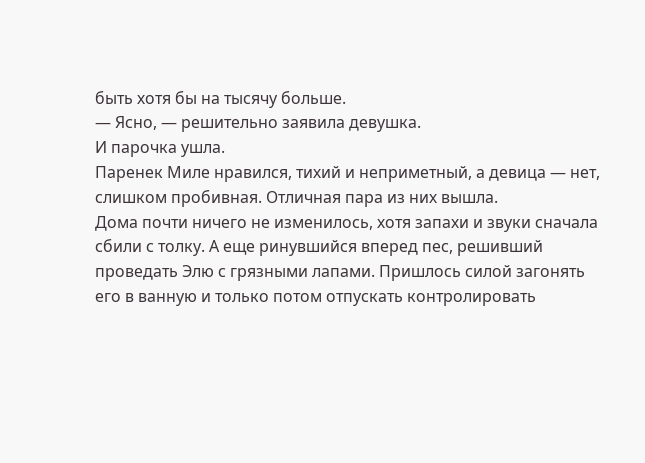быть хотя бы на тысячу больше.
— Ясно, — решительно заявила девушка.
И парочка ушла.
Паренек Миле нравился, тихий и неприметный, а девица — нет, слишком пробивная. Отличная пара из них вышла.
Дома почти ничего не изменилось, хотя запахи и звуки сначала сбили с толку. А еще ринувшийся вперед пес, решивший проведать Элю с грязными лапами. Пришлось силой загонять его в ванную и только потом отпускать контролировать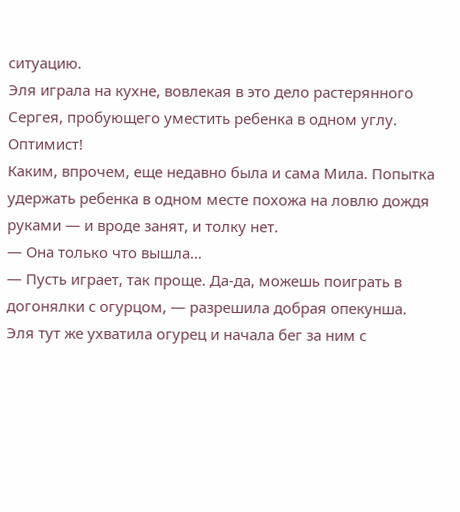ситуацию.
Эля играла на кухне, вовлекая в это дело растерянного Сергея, пробующего уместить ребенка в одном углу.
Оптимист!
Каким, впрочем, еще недавно была и сама Мила. Попытка удержать ребенка в одном месте похожа на ловлю дождя руками — и вроде занят, и толку нет.
— Она только что вышла…
— Пусть играет, так проще. Да-да, можешь поиграть в догонялки с огурцом, — разрешила добрая опекунша.
Эля тут же ухватила огурец и начала бег за ним с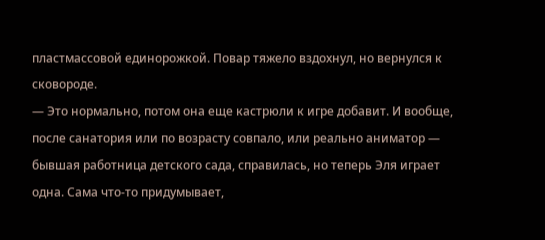пластмассовой единорожкой. Повар тяжело вздохнул, но вернулся к сковороде.
— Это нормально, потом она еще кастрюли к игре добавит. И вообще, после санатория или по возрасту совпало, или реально аниматор — бывшая работница детского сада, справилась, но теперь Эля играет одна. Сама что-то придумывает,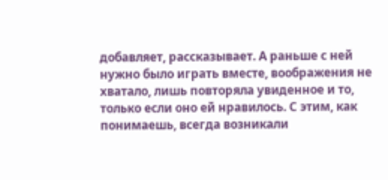добавляет, рассказывает. А раньше с ней нужно было играть вместе, воображения не хватало, лишь повторяла увиденное и то, только если оно ей нравилось. С этим, как понимаешь, всегда возникали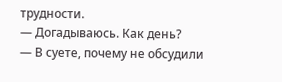трудности.
— Догадываюсь. Как день?
— В суете, почему не обсудили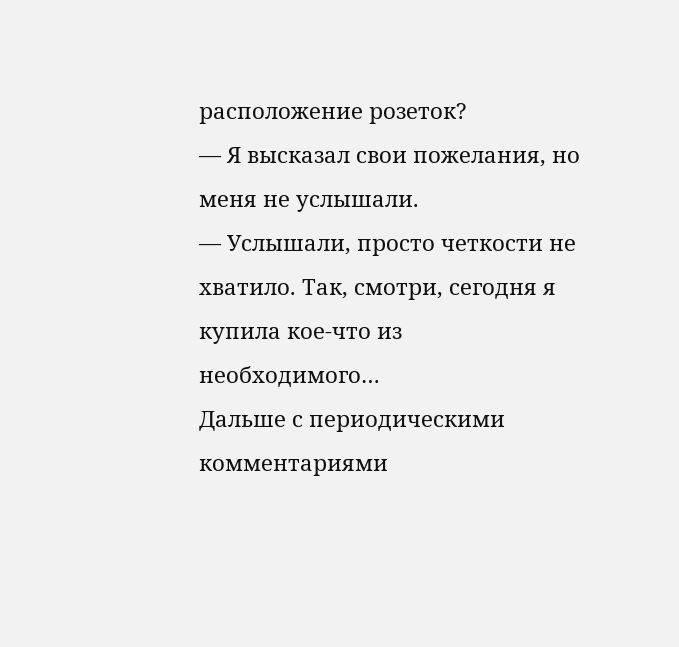расположение розеток?
— Я высказал свои пожелания, но меня не услышали.
— Услышали, просто четкости не хватило. Так, смотри, сегодня я купила кое-что из необходимого…
Дальше с периодическими комментариями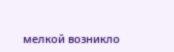мелкой возникло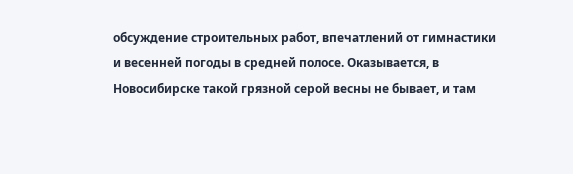обсуждение строительных работ, впечатлений от гимнастики и весенней погоды в средней полосе. Оказывается, в Новосибирске такой грязной серой весны не бывает, и там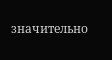значительно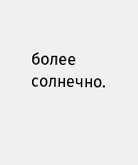более солнечно.